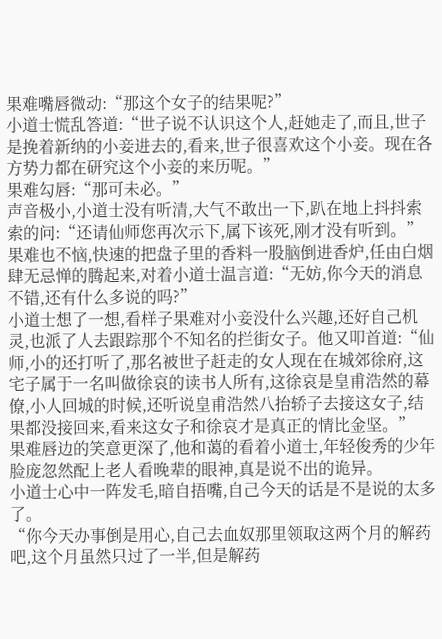果难嘴唇微动:“那这个女子的结果呢?”
小道士慌乱答道:“世子说不认识这个人,赶她走了,而且,世子是挽着新纳的小妾进去的,看来,世子很喜欢这个小妾。现在各方势力都在研究这个小妾的来历呢。”
果难勾唇:“那可未必。”
声音极小,小道士没有听清,大气不敢出一下,趴在地上抖抖索索的问:“还请仙师您再次示下,属下该死,刚才没有听到。”
果难也不恼,快速的把盘子里的香料一股脑倒进香炉,任由白烟肆无忌惮的腾起来,对着小道士温言道:“无妨,你今天的消息不错,还有什么多说的吗?”
小道士想了一想,看样子果难对小妾没什么兴趣,还好自己机灵,也派了人去跟踪那个不知名的拦街女子。他又叩首道:“仙师,小的还打听了,那名被世子赶走的女人现在在城郊徐府,这宅子属于一名叫做徐哀的读书人所有,这徐哀是皇甫浩然的幕僚,小人回城的时候,还听说皇甫浩然八抬轿子去接这女子,结果都没接回来,看来这女子和徐哀才是真正的情比金坚。”
果难唇边的笑意更深了,他和蔼的看着小道士,年轻俊秀的少年脸庞忽然配上老人看晚辈的眼神,真是说不出的诡异。
小道士心中一阵发毛,暗自捂嘴,自己今天的话是不是说的太多了。
“你今天办事倒是用心,自己去血奴那里领取这两个月的解药吧,这个月虽然只过了一半,但是解药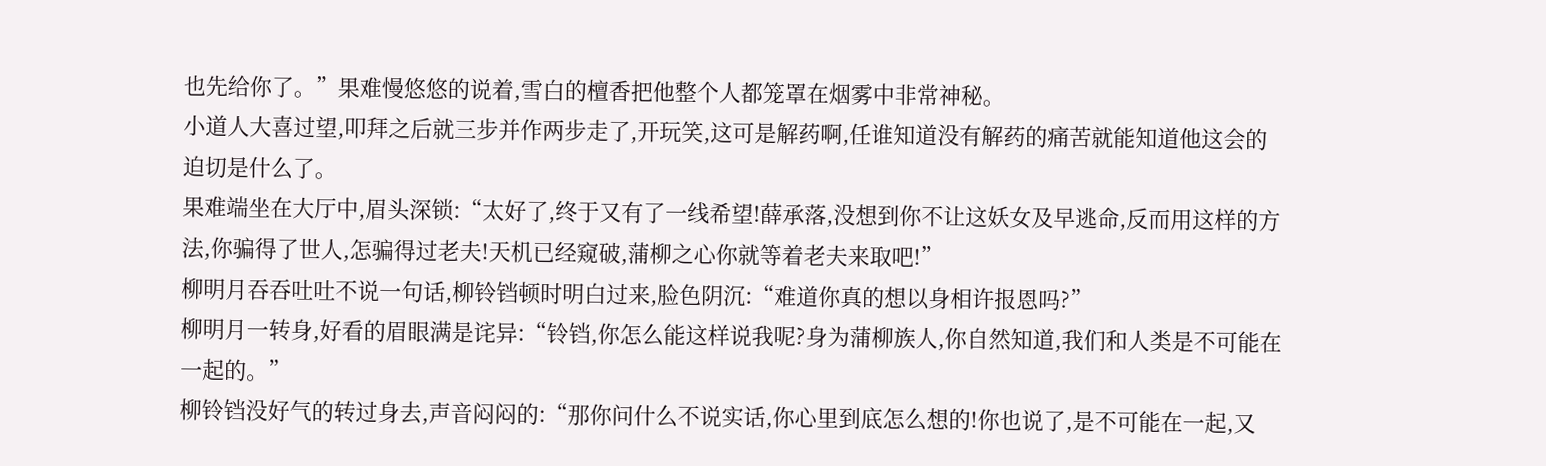也先给你了。”果难慢悠悠的说着,雪白的檀香把他整个人都笼罩在烟雾中非常神秘。
小道人大喜过望,叩拜之后就三步并作两步走了,开玩笑,这可是解药啊,任谁知道没有解药的痛苦就能知道他这会的迫切是什么了。
果难端坐在大厅中,眉头深锁:“太好了,终于又有了一线希望!薛承落,没想到你不让这妖女及早逃命,反而用这样的方法,你骗得了世人,怎骗得过老夫!天机已经窥破,蒲柳之心你就等着老夫来取吧!”
柳明月吞吞吐吐不说一句话,柳铃铛顿时明白过来,脸色阴沉:“难道你真的想以身相许报恩吗?”
柳明月一转身,好看的眉眼满是诧异:“铃铛,你怎么能这样说我呢?身为蒲柳族人,你自然知道,我们和人类是不可能在一起的。”
柳铃铛没好气的转过身去,声音闷闷的:“那你问什么不说实话,你心里到底怎么想的!你也说了,是不可能在一起,又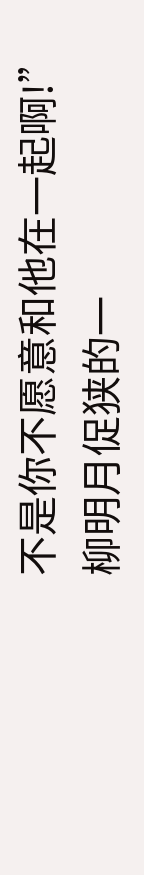不是你不愿意和他在一起啊!”
柳明月促狭的一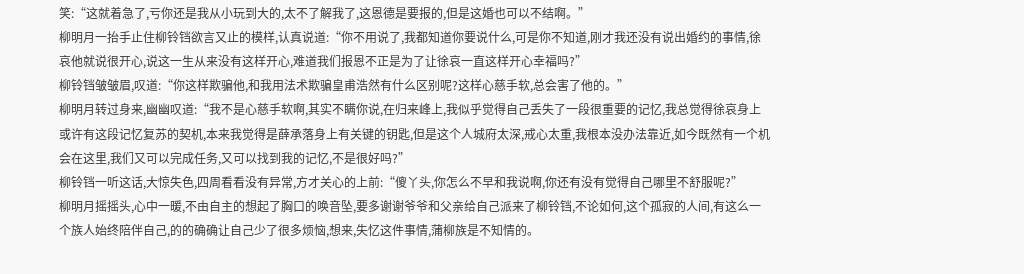笑:“这就着急了,亏你还是我从小玩到大的,太不了解我了,这恩德是要报的,但是这婚也可以不结啊。”
柳明月一抬手止住柳铃铛欲言又止的模样,认真说道:“你不用说了,我都知道你要说什么,可是你不知道,刚才我还没有说出婚约的事情,徐哀他就说很开心,说这一生从来没有这样开心,难道我们报恩不正是为了让徐哀一直这样开心幸福吗?”
柳铃铛皱皱眉,叹道:“你这样欺骗他,和我用法术欺骗皇甫浩然有什么区别呢?这样心慈手软,总会害了他的。”
柳明月转过身来,幽幽叹道:“我不是心慈手软啊,其实不瞒你说,在归来峰上,我似乎觉得自己丢失了一段很重要的记忆,我总觉得徐哀身上或许有这段记忆复苏的契机,本来我觉得是薛承落身上有关键的钥匙,但是这个人城府太深,戒心太重,我根本没办法靠近,如今既然有一个机会在这里,我们又可以完成任务,又可以找到我的记忆,不是很好吗?”
柳铃铛一听这话,大惊失色,四周看看没有异常,方才关心的上前:“傻丫头,你怎么不早和我说啊,你还有没有觉得自己哪里不舒服呢?”
柳明月摇摇头,心中一暖,不由自主的想起了胸口的唤音坠,要多谢谢爷爷和父亲给自己派来了柳铃铛,不论如何,这个孤寂的人间,有这么一个族人始终陪伴自己,的的确确让自己少了很多烦恼,想来,失忆这件事情,蒲柳族是不知情的。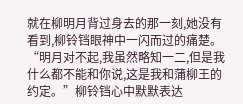就在柳明月背过身去的那一刻,她没有看到,柳铃铛眼神中一闪而过的痛楚。
“明月对不起,我虽然略知一二,但是我什么都不能和你说,这是我和蒲柳王的约定。”柳铃铛心中默默表达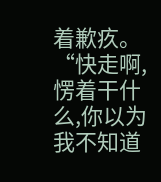着歉疚。
“快走啊,愣着干什么,你以为我不知道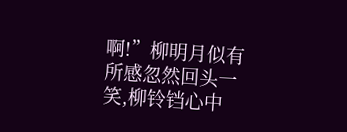啊!”柳明月似有所感忽然回头一笑,柳铃铛心中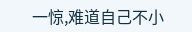一惊,难道自己不小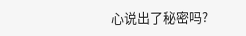心说出了秘密吗?